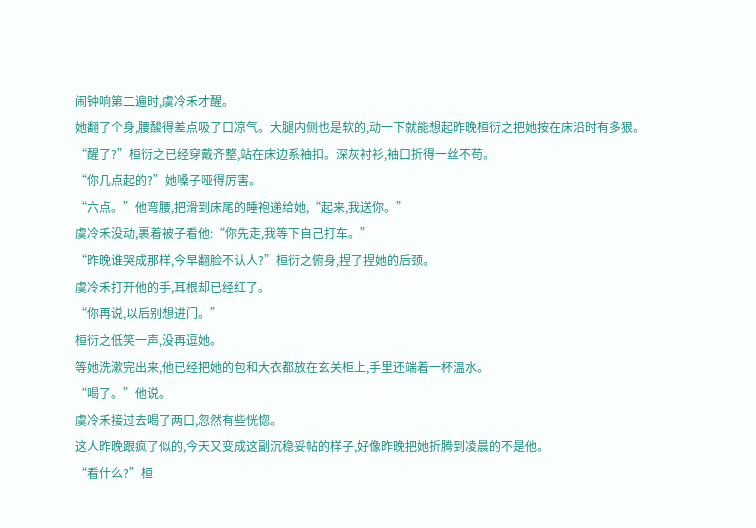闹钟响第二遍时,虞冷禾才醒。
她翻了个身,腰酸得差点吸了口凉气。大腿内侧也是软的,动一下就能想起昨晚桓衍之把她按在床沿时有多狠。
“醒了?”桓衍之已经穿戴齐整,站在床边系袖扣。深灰衬衫,袖口折得一丝不苟。
“你几点起的?”她嗓子哑得厉害。
“六点。”他弯腰,把滑到床尾的睡袍递给她,“起来,我送你。”
虞冷禾没动,裹着被子看他:“你先走,我等下自己打车。”
“昨晚谁哭成那样,今早翻脸不认人?”桓衍之俯身,捏了捏她的后颈。
虞冷禾打开他的手,耳根却已经红了。
“你再说,以后别想进门。”
桓衍之低笑一声,没再逗她。
等她洗漱完出来,他已经把她的包和大衣都放在玄关柜上,手里还端着一杯温水。
“喝了。”他说。
虞冷禾接过去喝了两口,忽然有些恍惚。
这人昨晚跟疯了似的,今天又变成这副沉稳妥帖的样子,好像昨晚把她折腾到凌晨的不是他。
“看什么?”桓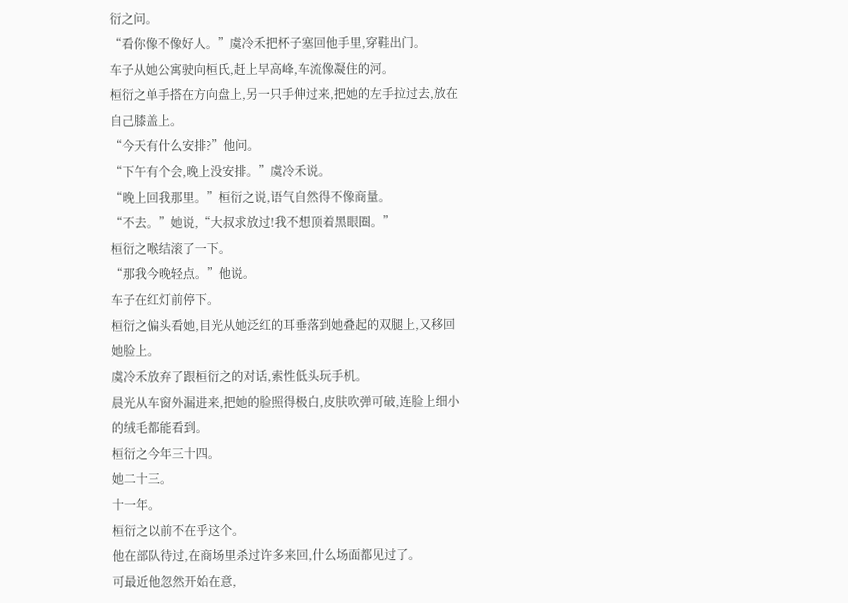衍之问。
“看你像不像好人。”虞冷禾把杯子塞回他手里,穿鞋出门。
车子从她公寓驶向桓氏,赶上早高峰,车流像凝住的河。
桓衍之单手搭在方向盘上,另一只手伸过来,把她的左手拉过去,放在自己膝盖上。
“今天有什么安排?”他问。
“下午有个会,晚上没安排。”虞冷禾说。
“晚上回我那里。”桓衍之说,语气自然得不像商量。
“不去。”她说,“大叔求放过!我不想顶着黑眼圈。”
桓衍之喉结滚了一下。
“那我今晚轻点。”他说。
车子在红灯前停下。
桓衍之偏头看她,目光从她泛红的耳垂落到她叠起的双腿上,又移回她脸上。
虞冷禾放弃了跟桓衍之的对话,索性低头玩手机。
晨光从车窗外漏进来,把她的脸照得极白,皮肤吹弹可破,连脸上细小的绒毛都能看到。
桓衍之今年三十四。
她二十三。
十一年。
桓衍之以前不在乎这个。
他在部队待过,在商场里杀过许多来回,什么场面都见过了。
可最近他忽然开始在意,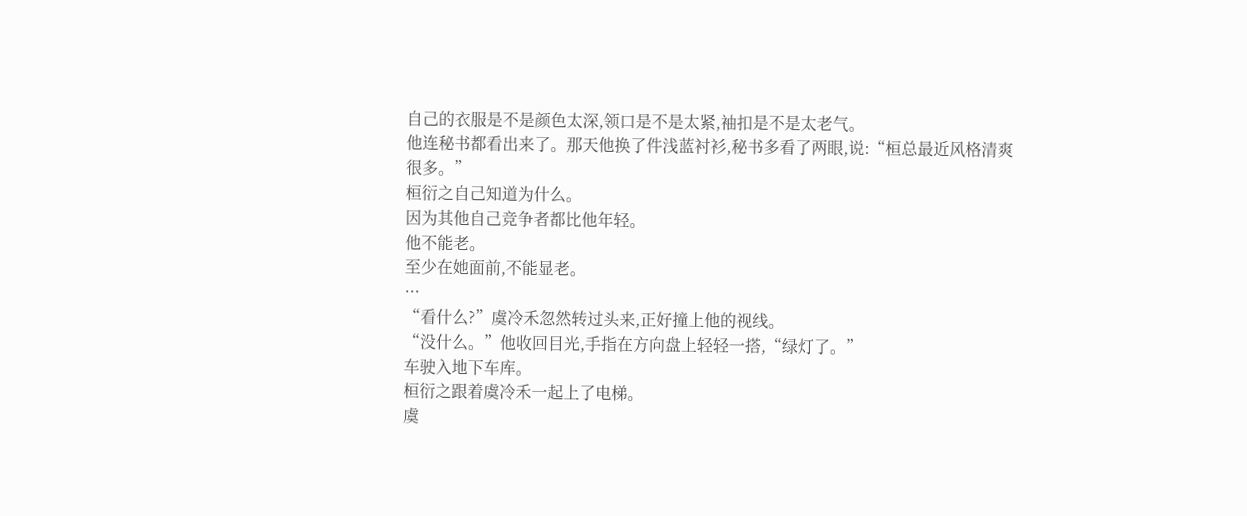自己的衣服是不是颜色太深,领口是不是太紧,袖扣是不是太老气。
他连秘书都看出来了。那天他换了件浅蓝衬衫,秘书多看了两眼,说:“桓总最近风格清爽很多。”
桓衍之自己知道为什么。
因为其他自己竞争者都比他年轻。
他不能老。
至少在她面前,不能显老。
···
“看什么?”虞冷禾忽然转过头来,正好撞上他的视线。
“没什么。”他收回目光,手指在方向盘上轻轻一搭,“绿灯了。”
车驶入地下车库。
桓衍之跟着虞冷禾一起上了电梯。
虞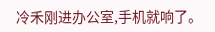冷禾刚进办公室,手机就响了。